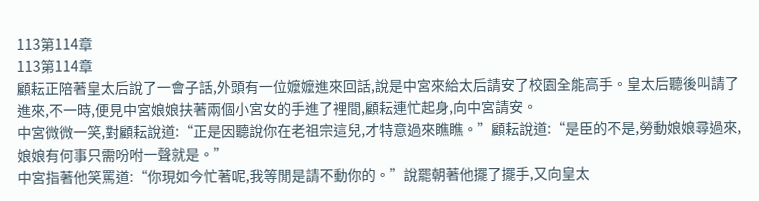113第114章
113第114章
顧耘正陪著皇太后說了一會子話,外頭有一位嬤嬤進來回話,說是中宮來給太后請安了校園全能高手。皇太后聽後叫請了進來,不一時,便見中宮娘娘扶著兩個小宮女的手進了裡間,顧耘連忙起身,向中宮請安。
中宮微微一笑,對顧耘說道:“正是因聽說你在老祖宗這兒,才特意過來瞧瞧。”顧耘說道:“是臣的不是,勞動娘娘尋過來,娘娘有何事只需吩咐一聲就是。”
中宮指著他笑罵道:“你現如今忙著呢,我等閒是請不動你的。”說罷朝著他擺了擺手,又向皇太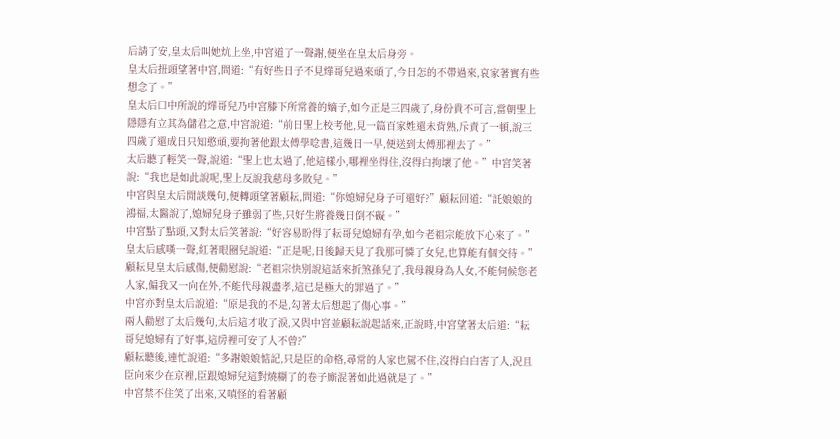后請了安,皇太后叫她炕上坐,中宮道了一聲謝,便坐在皇太后身旁。
皇太后扭頭望著中宮,問道:“有好些日子不見燁哥兒過來頑了,今日怎的不帶過來,哀家著實有些想念了。”
皇太后口中所說的燁哥兒乃中宮膝下所常養的嫡子,如今正是三四歲了,身份貴不可言,當朝聖上隱隱有立其為儲君之意,中宮說道:“前日聖上校考他,見一篇百家姓還未背熟,斥責了一頓,說三四歲了還成日只知憨頑,要拘著他跟太傅學唸書,這幾日一早,便送到太傅那裡去了。”
太后聽了輕笑一聲,說道:“聖上也太過了,他這樣小,哪裡坐得住,沒得白拘壞了他。”中宮笑著說:“我也是如此說呢,聖上反說我慈母多敗兒。”
中宮與皇太后閒談幾句,便轉頭望著顧耘,問道:“你媳婦兒身子可還好?”顧耘回道:“託娘娘的鴻福,太醫說了,媳婦兒身子雖弱了些,只好生將養幾日倒不礙。”
中宮點了點頭,又對太后笑著說:“好容易盼得了耘哥兒媳婦有孕,如今老祖宗能放下心來了。”皇太后感嘆一聲,紅著眼圈兒說道:“正是呢,日後歸天見了我那可憐了女兒,也算能有個交待。”
顧耘見皇太后感傷,便勸慰說:“老祖宗快別說這話來折煞孫兒了,我母親身為人女,不能伺候您老人家,偏我又一向在外,不能代母親盡孝,這已是極大的罪過了。”
中宮亦對皇太后說道:“原是我的不是,勾著太后想起了傷心事。”
兩人勸慰了太后幾句,太后這才收了淚,又與中宮並顧耘說起話來,正說時,中宮望著太后道:“耘哥兒媳婦有了好事,這房裡可安了人不曾?”
顧耘聽後,連忙說道:“多謝娘娘惦記,只是臣的命格,尋常的人家也駕不住,沒得白白害了人,況且臣向來少在京裡,臣跟媳婦兒這對燒糊了的卷子廝混著如此過就是了。”
中宮禁不住笑了出來,又嗔怪的看著顧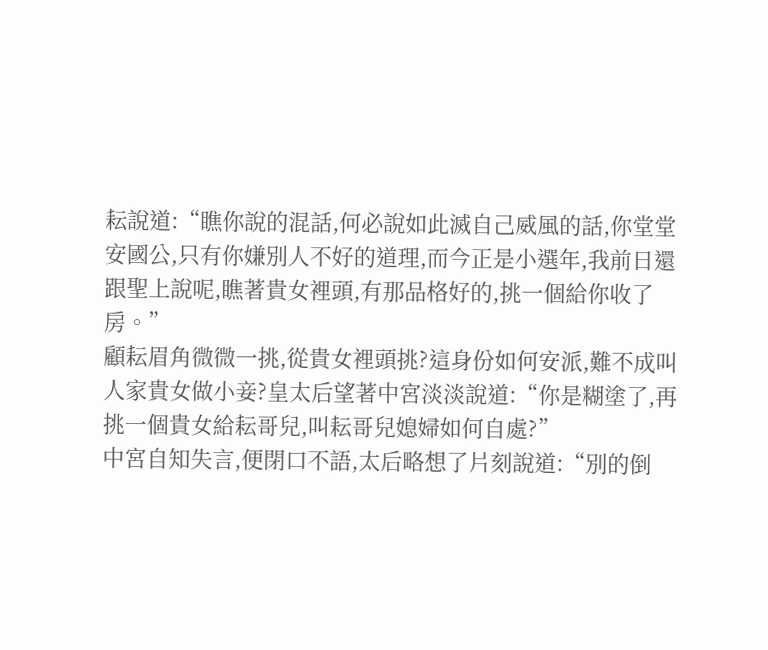耘說道:“瞧你說的混話,何必說如此滅自己威風的話,你堂堂安國公,只有你嫌別人不好的道理,而今正是小選年,我前日還跟聖上說呢,瞧著貴女裡頭,有那品格好的,挑一個給你收了房。”
顧耘眉角微微一挑,從貴女裡頭挑?這身份如何安派,難不成叫人家貴女做小妾?皇太后望著中宮淡淡說道:“你是糊塗了,再挑一個貴女給耘哥兒,叫耘哥兒媳婦如何自處?”
中宮自知失言,便閉口不語,太后略想了片刻說道:“別的倒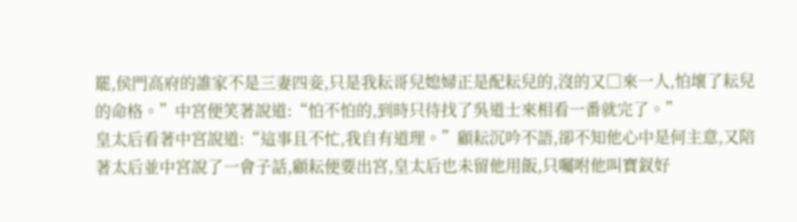罷,侯門高府的誰家不是三妻四妾,只是我耘哥兒媳婦正是配耘兒的,沒的又□來一人,怕壞了耘兒的命格。”中宮便笑著說道:“怕不怕的,到時只待找了吳道士來相看一番就完了。”
皇太后看著中宮說道:“這事且不忙,我自有道理。”顧耘沉吟不語,卻不知他心中是何主意,又陪著太后並中宮說了一會子話,顧耘便要出宮,皇太后也未留他用飯,只囑咐他叫寶釵好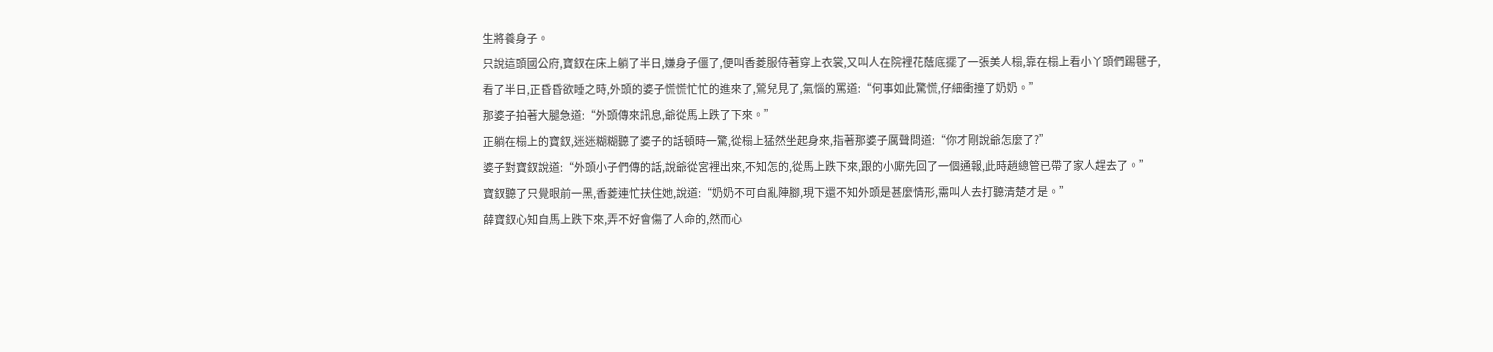生將養身子。
只說這頭國公府,寶釵在床上躺了半日,嫌身子僵了,便叫香菱服侍著穿上衣裳,又叫人在院裡花蔭底擺了一張美人榻,靠在榻上看小丫頭們踢毽子,看了半日,正昏昏欲睡之時,外頭的婆子慌慌忙忙的進來了,鶯兒見了,氣惱的罵道:“何事如此驚慌,仔細衝撞了奶奶。”
那婆子拍著大腿急道:“外頭傳來訊息,爺從馬上跌了下來。”
正躺在榻上的寶釵,迷迷糊糊聽了婆子的話頓時一驚,從榻上猛然坐起身來,指著那婆子厲聲問道:“你才剛說爺怎麼了?”
婆子對寶釵說道:“外頭小子們傳的話,說爺從宮裡出來,不知怎的,從馬上跌下來,跟的小廝先回了一個通報,此時趙總管已帶了家人趕去了。”
寶釵聽了只覺眼前一黑,香菱連忙扶住她,說道:“奶奶不可自亂陣腳,現下還不知外頭是甚麼情形,需叫人去打聽清楚才是。”
薛寶釵心知自馬上跌下來,弄不好會傷了人命的,然而心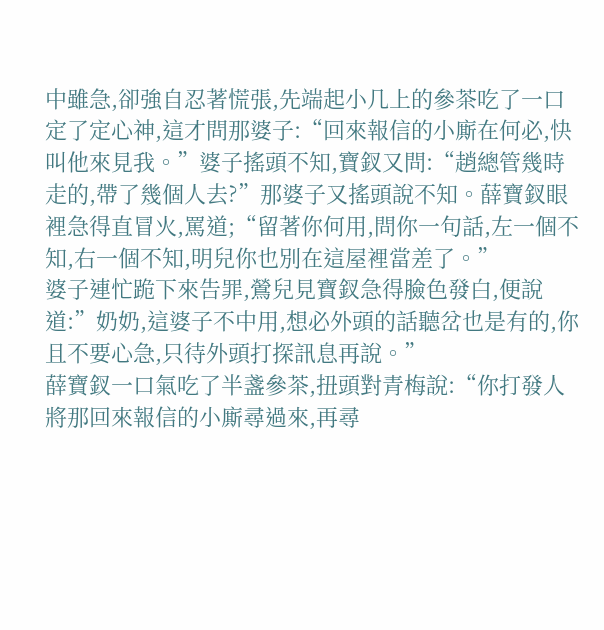中雖急,卻強自忍著慌張,先端起小几上的參茶吃了一口定了定心神,這才問那婆子:“回來報信的小廝在何必,快叫他來見我。”婆子搖頭不知,寶釵又問:“趙總管幾時走的,帶了幾個人去?”那婆子又搖頭說不知。薛寶釵眼裡急得直冒火,罵道;“留著你何用,問你一句話,左一個不知,右一個不知,明兒你也別在這屋裡當差了。”
婆子連忙跪下來告罪,鶯兒見寶釵急得臉色發白,便說道:”奶奶,這婆子不中用,想必外頭的話聽岔也是有的,你且不要心急,只待外頭打探訊息再說。”
薛寶釵一口氣吃了半盞參茶,扭頭對青梅說:“你打發人將那回來報信的小廝尋過來,再尋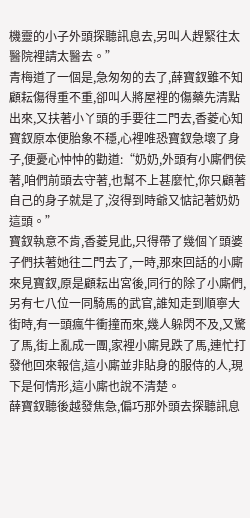機靈的小子外頭探聽訊息去,另叫人趕緊往太醫院裡請太醫去。”
青梅道了一個是,急匆匆的去了,薛寶釵雖不知顧耘傷得重不重,卻叫人將屋裡的傷藥先清點出來,又扶著小丫頭的手要往二門去,香菱心知寶釵原本便胎象不穩,心裡唯恐寶釵急壞了身子,便憂心忡忡的勸道:“奶奶,外頭有小廝們侯著,咱們前頭去守著,也幫不上甚麼忙,你只顧著自己的身子就是了,沒得到時爺又惦記著奶奶這頭。”
寶釵執意不肯,香菱見此,只得帶了幾個丫頭婆子們扶著她往二門去了,一時,那來回話的小廝來見寶釵,原是顧耘出宮後,同行的除了小廝們,另有七八位一同騎馬的武官,誰知走到順寧大街時,有一頭瘋牛衝撞而來,幾人躲閃不及,又驚了馬,街上亂成一團,家裡小廝見跌了馬,連忙打發他回來報信,這小廝並非貼身的服侍的人,現下是何情形,這小廝也說不清楚。
薛寶釵聽後越發焦急,偏巧那外頭去探聽訊息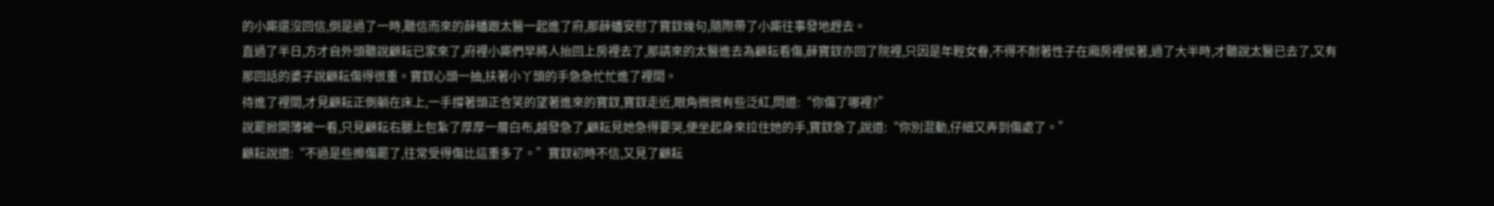的小廝還沒回信,倒是過了一時,聽信而來的薛蟠跟太醫一起進了府,那薛蟠安慰了寶釵幾句,隨際帶了小廝往事發地趕去。
直過了半日,方才自外頭聽說顧耘已家來了,府裡小廝們早將人抬回上房裡去了,那請來的太醫進去為顧耘看傷,薛寶釵亦回了院裡,只因是年輕女眷,不得不耐著性子在廂房裡侯著,過了大半時,才聽說太醫已去了,又有那回話的婆子說顧耘傷得很重。寶釵心頭一抽,扶著小丫頭的手急急忙忙進了裡間。
待進了裡間,才見顧耘正側躺在床上,一手撐著頭正含笑的望著進來的寶釵,寶釵走近,眼角微微有些泛紅,問道:“你傷了哪裡?”
說罷掀開薄被一看,只見顧耘右腿上包紮了厚厚一層白布,越發急了,顧耘見她急得要哭,便坐起身來拉住她的手,寶釵急了,說道:“你別混動,仔細又弄到傷處了。”
顧耘說道:“不過是些擦傷罷了,往常受得傷比這重多了。”寶釵初時不信,又見了顧耘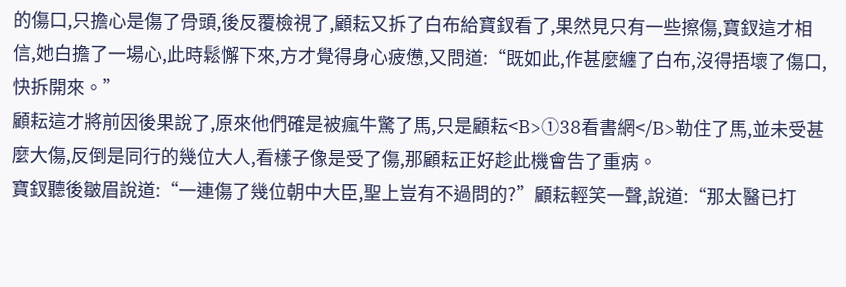的傷口,只擔心是傷了骨頭,後反覆檢視了,顧耘又拆了白布給寶釵看了,果然見只有一些擦傷,寶釵這才相信,她白擔了一場心,此時鬆懈下來,方才覺得身心疲憊,又問道:“既如此,作甚麼纏了白布,沒得捂壞了傷口,快拆開來。”
顧耘這才將前因後果說了,原來他們確是被瘋牛驚了馬,只是顧耘<B>①38看書網</B>勒住了馬,並未受甚麼大傷,反倒是同行的幾位大人,看樣子像是受了傷,那顧耘正好趁此機會告了重病。
寶釵聽後皺眉說道:“一連傷了幾位朝中大臣,聖上豈有不過問的?”顧耘輕笑一聲,說道:“那太醫已打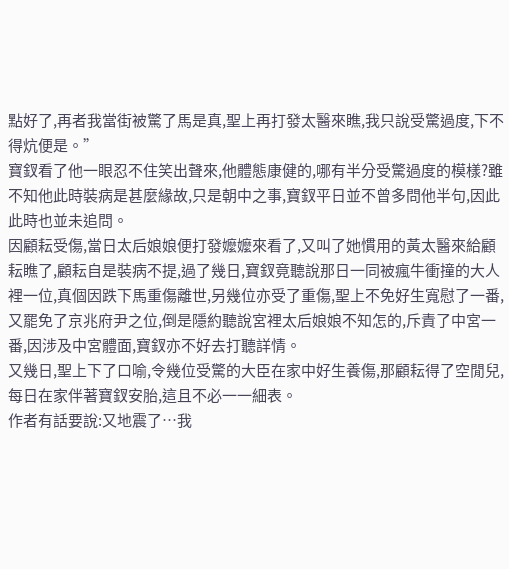點好了,再者我當街被驚了馬是真,聖上再打發太醫來瞧,我只說受驚過度,下不得炕便是。”
寶釵看了他一眼忍不住笑出聲來,他體態康健的,哪有半分受驚過度的模樣?雖不知他此時裝病是甚麼緣故,只是朝中之事,寶釵平日並不曾多問他半句,因此此時也並未追問。
因顧耘受傷,當日太后娘娘便打發嬤嬤來看了,又叫了她慣用的黃太醫來給顧耘瞧了,顧耘自是裝病不提,過了幾日,寶釵竟聽說那日一同被瘋牛衝撞的大人裡一位,真個因跌下馬重傷離世,另幾位亦受了重傷,聖上不免好生寬慰了一番,又罷免了京兆府尹之位,倒是隱約聽說宮裡太后娘娘不知怎的,斥責了中宮一番,因涉及中宮體面,寶釵亦不好去打聽詳情。
又幾日,聖上下了口喻,令幾位受驚的大臣在家中好生養傷,那顧耘得了空閒兒,每日在家伴著寶釵安胎,這且不必一一細表。
作者有話要說:又地震了…我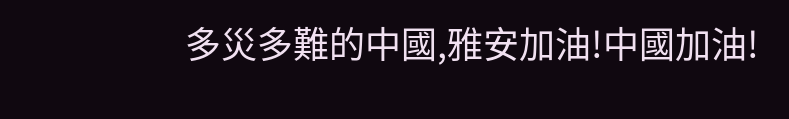多災多難的中國,雅安加油!中國加油!